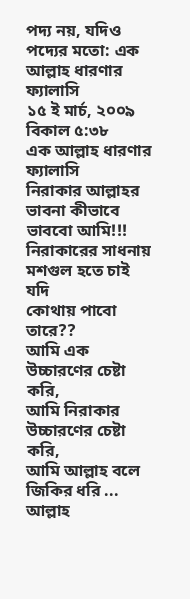পদ্য নয়, যদিও পদ্যের মতো: এক আল্লাহ ধারণার ফ্যালাসি
১৫ ই মার্চ, ২০০৯ বিকাল ৫:৩৮
এক আল্লাহ ধারণার ফ্যালাসি
নিরাকার আল্লাহর ভাবনা কীভাবে ভাববো আমি!!!
নিরাকারের সাধনায় মশগুল হতে চাই যদি
কোথায় পাবো তারে??
আমি এক উচ্চারণের চেষ্টা করি,
আমি নিরাকার উচ্চারণের চেষ্টা করি,
আমি আল্লাহ বলে জিকির ধরি ...
আল্লাহ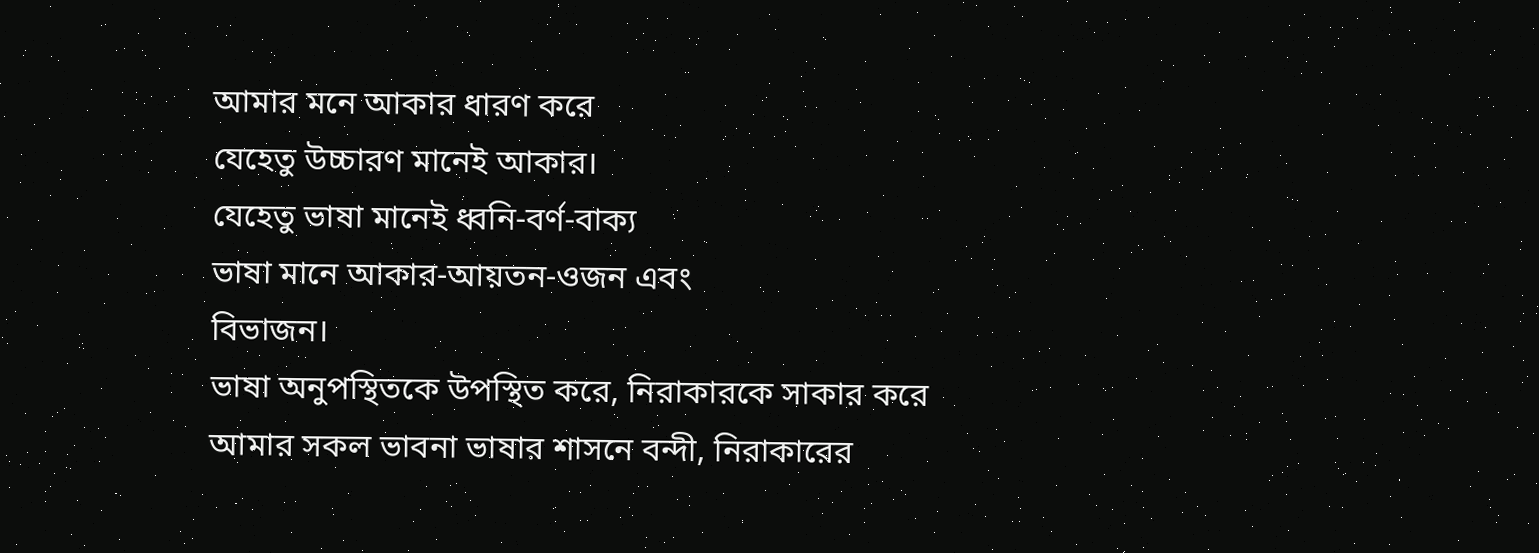আমার মনে আকার ধারণ করে
যেহেতু উচ্চারণ মানেই আকার।
যেহেতু ভাষা মানেই ধ্বনি-বর্ণ-বাক্য
ভাষা মানে আকার-আয়তন-ওজন এবং
বিভাজন।
ভাষা অনুপস্থিতকে উপস্থিত করে, নিরাকারকে সাকার করে
আমার সকল ভাবনা ভাষার শাসনে বন্দী, নিরাকারের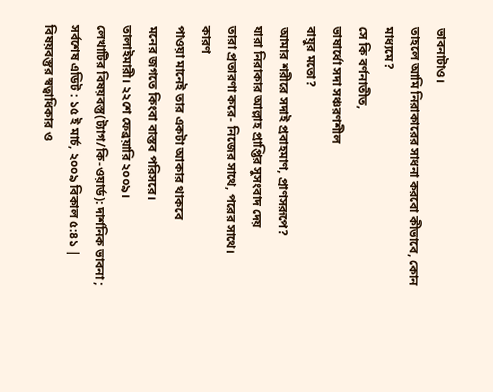ভাবনাটাও।
তাহলে আমি নিরাকারের সাধনা করবো কীভাবে, কোন মাধ্যমে?
সে কি বর্ণনাতীত,
ভাষার্ধো সদা সঞ্চরণশীল
বায়ুর মতো?
আমার শরীরে সদাই প্রবাহমাণ, প্রাণসরূপে?
যারা নিরাকার আল্লাহ প্রাপ্তির সুসংবাদ দেয়
তারা প্রতারণা করে- নিজের সাথে, পরের সাথে।
কারণ
পাওয়া মানেই তার একটা আকার থাকবে
মনের জগতে কিংবা বাস্তব পরিসরে।
তালাইমারী। ২২শে ফেব্রয়ারি ২০০৯।
লেখাটির বিষয়বস্তু(ট্যাগ/কি-ওয়ার্ড): দার্শনিক ভাবনা ;
সর্বশেষ এডিট : ১৫ ই মার্চ, ২০০৯ বিকাল ৫:৪১ | বিষয়বস্তুর স্বত্বাধিকার ও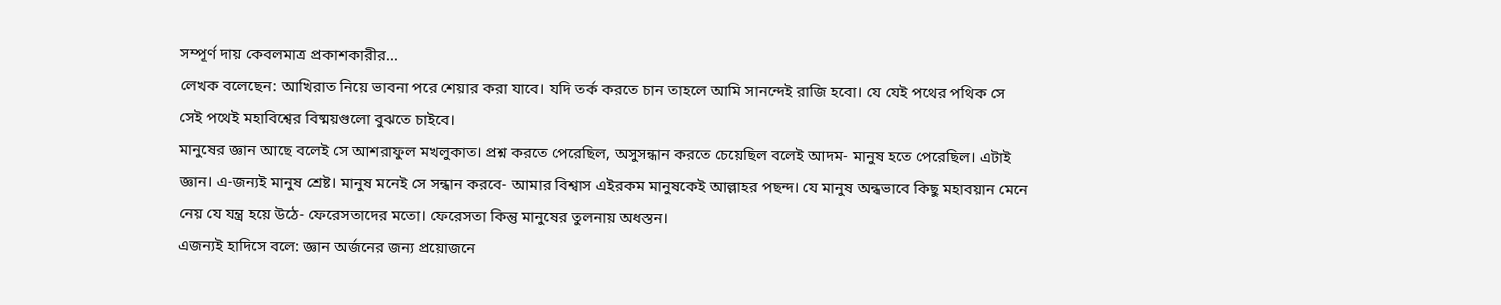সম্পূর্ণ দায় কেবলমাত্র প্রকাশকারীর...
লেখক বলেছেন: আখিরাত নিয়ে ভাবনা পরে শেয়ার করা যাবে। যদি তর্ক করতে চান তাহলে আমি সানন্দেই রাজি হবো। যে যেই পথের পথিক সে সেই পথেই মহাবিশ্বের বিষ্ময়গুলো বুঝতে চাইবে।
মানুষের জ্ঞান আছে বলেই সে আশরাফুল মখলুকাত। প্রশ্ন করতে পেরেছিল, অসুসন্ধান করতে চেয়েছিল বলেই আদম- মানুষ হতে পেরেছিল। এটাই জ্ঞান। এ-জন্যই মানুষ শ্রেষ্ট। মানুষ মনেই সে সন্ধান করবে- আমার বিশ্বাস এইরকম মানুষকেই আল্লাহর পছন্দ। যে মানুষ অন্ধভাবে কিছু মহাবয়ান মেনে নেয় যে যন্ত্র হয়ে উঠে- ফেরেসতাদের মতো। ফেরেসতা কিন্তু মানুষের তুলনায় অধস্তন।
এজন্যই হাদিসে বলে: জ্ঞান অর্জনের জন্য প্রয়োজনে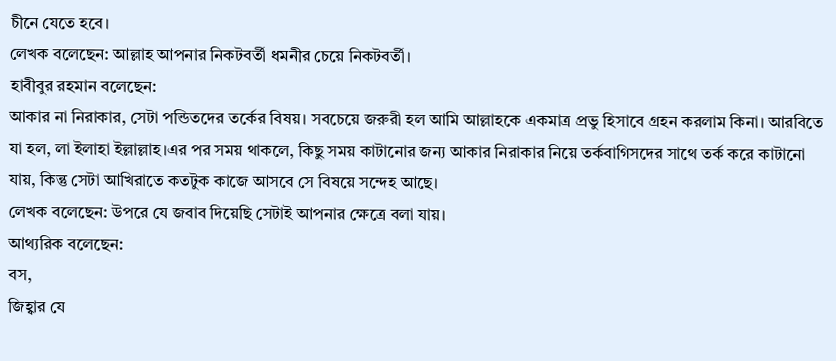চীনে যেতে হবে।
লেখক বলেছেন: আল্লাহ আপনার নিকটবর্তী ধমনীর চেয়ে নিকটবর্তী।
হাবীবুর রহমান বলেছেন:
আকার না নিরাকার, সেটা পন্ডিতদের তর্কের বিষয়। সবচেয়ে জরুরী হল আমি আল্লাহকে একমাত্র প্রভু হিসাবে গ্রহন করলাম কিনা। আরবিতে যা হল, লা ইলাহা ইল্লাল্লাহ।এর পর সময় থাকলে, কিছু সময় কাটানোর জন্য আকার নিরাকার নিয়ে তর্কবাগিসদের সাথে তর্ক করে কাটানো যায়, কিন্তু সেটা আখিরাতে কতটুক কাজে আসবে সে বিষয়ে সন্দেহ আছে।
লেখক বলেছেন: উপরে যে জবাব দিয়েছি সেটাই আপনার ক্ষেত্রে বলা যায়।
আথ্যরিক বলেছেন:
বস,
জিহ্বার যে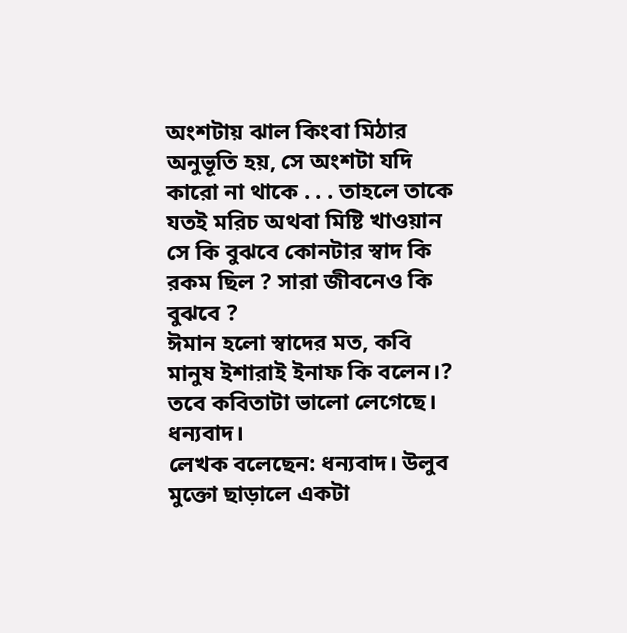অংশটায় ঝাল কিংবা মিঠার অনুভূতি হয়, সে অংশটা যদি কারো না থাকে . . . তাহলে তাকে যতই মরিচ অথবা মিষ্টি খাওয়ান সে কি বুঝবে কোনটার স্বাদ কি রকম ছিল ? সারা জীবনেও কি বুঝবে ?
ঈমান হলো স্বাদের মত, কবি মানুষ ইশারাই ইনাফ কি বলেন।?
তবে কবিতাটা ভালো লেগেছে। ধন্যবাদ।
লেখক বলেছেন: ধন্যবাদ। উলুব মুক্তো ছাড়ালে একটা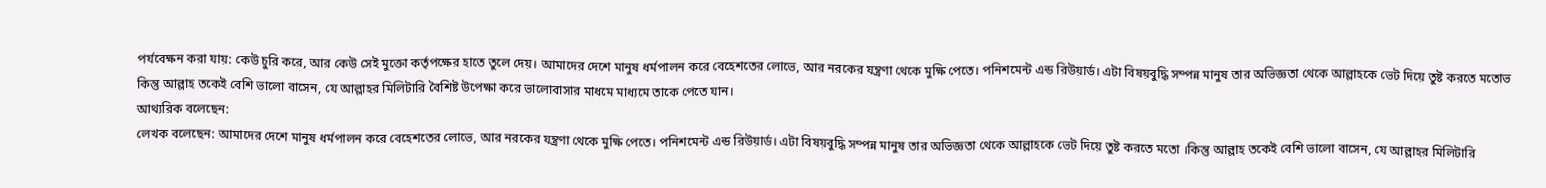পর্যবেক্ষন করা যায়: কেউ চুরি করে, আর কেউ সেই মুক্তো কর্তৃপক্ষের হাতে তুলে দেয়। আমাদের দেশে মানুষ ধর্মপালন করে বেহেশতের লোভে, আর নরকের যন্ত্রণা থেকে মুক্ষি পেতে। পনিশমেন্ট এন্ড রিউয়ার্ড। এটা বিষয়বুদ্ধি সম্পন্ন মানুষ তার অভিজ্ঞতা থেকে আল্লাহকে ভেট দিয়ে তুষ্ট করতে মতোভ
কিন্তু আল্লাহ তকেই বেশি ভালো বাসেন, যে আল্লাহর মিলিটারি বৈশিষ্ট উপেক্ষা করে ভালোবাসার মাধমে মাধ্যমে তাকে পেতে যান।
আথ্যরিক বলেছেন:
লেখক বলেছেন: আমাদের দেশে মানুষ ধর্মপালন করে বেহেশতের লোভে, আর নরকের যন্ত্রণা থেকে মুক্ষি পেতে। পনিশমেন্ট এন্ড রিউয়ার্ড। এটা বিষয়বুদ্ধি সম্পন্ন মানুষ তার অভিজ্ঞতা থেকে আল্লাহকে ভেট দিয়ে তুষ্ট করতে মতো ।কিন্তু আল্লাহ তকেই বেশি ভালো বাসেন, যে আল্লাহর মিলিটারি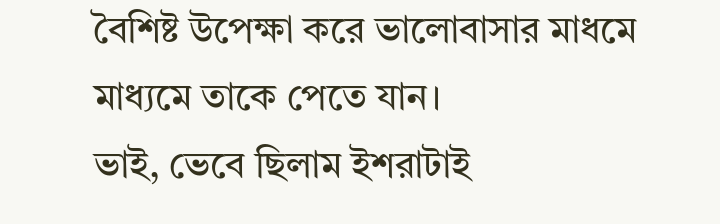বৈশিষ্ট উপেক্ষা করে ভালোবাসার মাধমে মাধ্যমে তাকে পেতে যান।
ভাই, ভেবে ছিলাম ইশরাটাই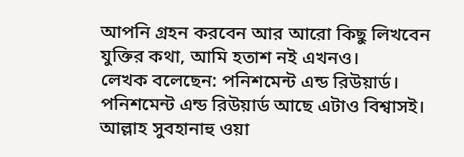আপনি গ্রহন করবেন আর আরো কিছু লিখবেন যুক্তির কথা, আমি হতাশ নই এখনও।
লেখক বলেছেন: পনিশমেন্ট এন্ড রিউয়ার্ড।
পনিশমেন্ট এন্ড রিউয়ার্ড আছে এটাও বিশ্বাসই।
আল্লাহ সুবহানাহু ওয়া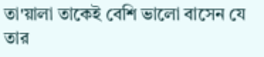তা'য়ালা তাকেই বেশি ভালো বাসেন যে তার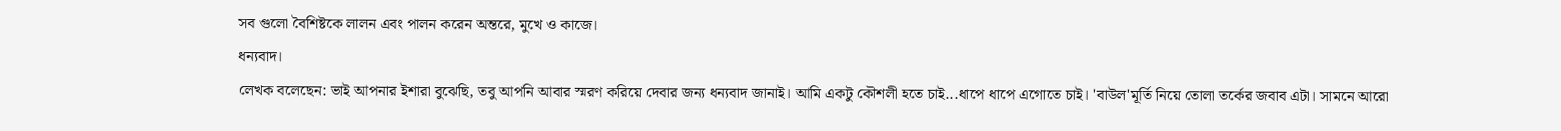সব গুলো বৈশিষ্টকে লালন এবং পালন করেন অন্তরে, মুখে ও কাজে।
ধন্যবাদ।
লেখক বলেছেন: ভাই আপনার ইশারা বুঝেছি, তবু আপনি আবার স্মরণ করিয়ে দেবার জন্য ধন্যবাদ জানাই। আমি একটু কৌশলী হতে চাই...ধাপে ধাপে এগোতে চাই। 'বাউল'মূর্তি নিয়ে তোলা তর্কের জবাব এটা। সামনে আরো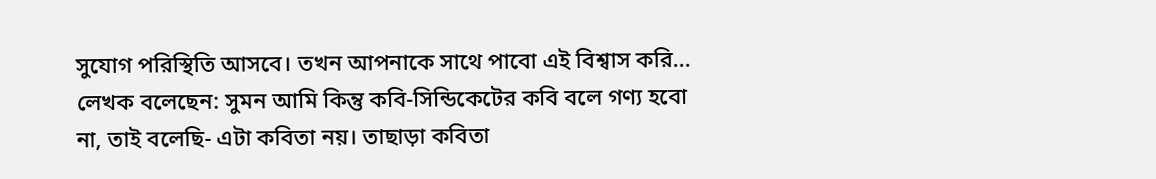সুযোগ পরিস্থিতি আসবে। তখন আপনাকে সাথে পাবো এই বিশ্বাস করি...
লেখক বলেছেন: সুমন আমি কিন্তু কবি-সিন্ডিকেটের কবি বলে গণ্য হবো না, তাই বলেছি- এটা কবিতা নয়। তাছাড়া কবিতা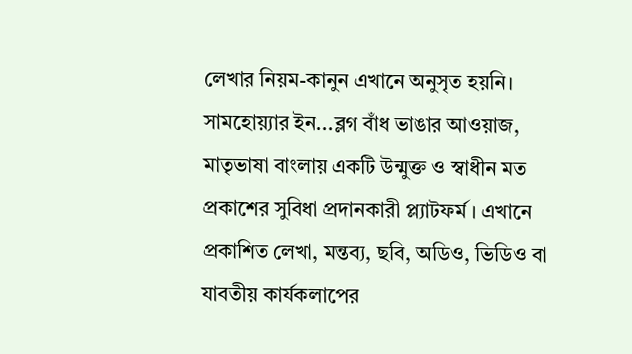লেখার নিয়ম-কানুন এখানে অনুসৃত হয়নি।
সামহোয়্যার ইন...ব্লগ বাঁধ ভাঙার আওয়াজ, মাতৃভাষা বাংলায় একটি উন্মুক্ত ও স্বাধীন মত প্রকাশের সুবিধা প্রদানকারী প্ল্যাটফর্ম। এখানে প্রকাশিত লেখা, মন্তব্য, ছবি, অডিও, ভিডিও বা যাবতীয় কার্যকলাপের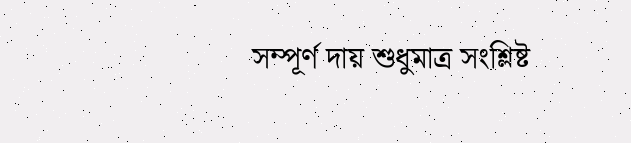সম্পূর্ণ দায় শুধুমাত্র সংশ্লিষ্ট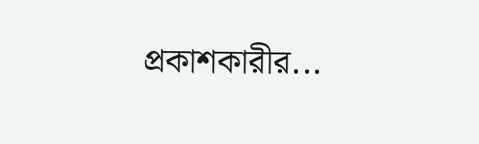প্রকাশকারীর...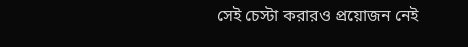সেই চেস্টা করারও প্রয়োজন নেই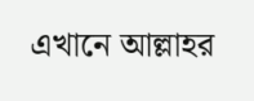এখানে আল্লাহর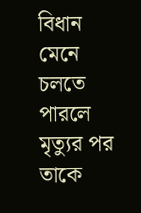বিধান মেনে চলতে পারলে মৃত্যুর পর তাকে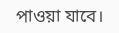পাওয়া যাবে।